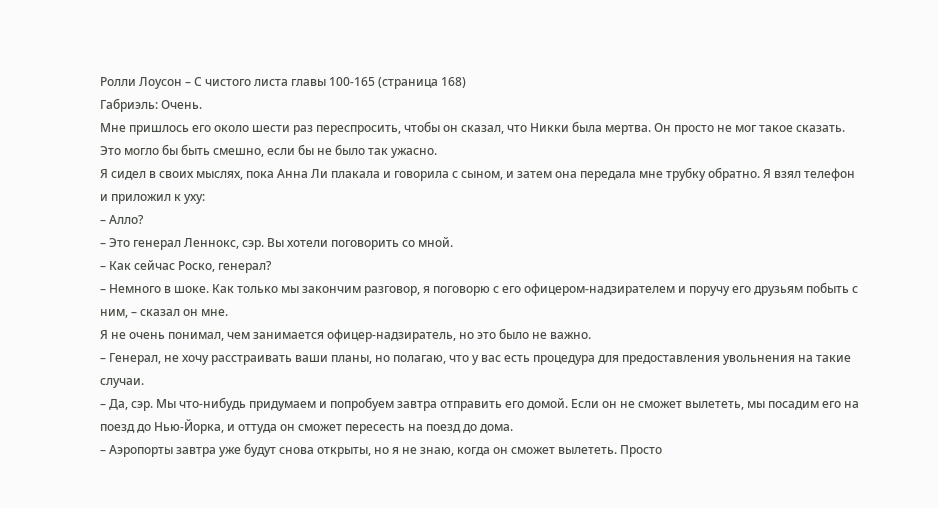Ролли Лоусон – С чистого листа главы 100-165 (страница 168)
Габриэль: Очень.
Мне пришлось его около шести раз переспросить, чтобы он сказал, что Никки была мертва. Он просто не мог такое сказать. Это могло бы быть смешно, если бы не было так ужасно.
Я сидел в своих мыслях, пока Анна Ли плакала и говорила с сыном, и затем она передала мне трубку обратно. Я взял телефон и приложил к уху:
– Алло?
– Это генерал Леннокс, сэр. Вы хотели поговорить со мной.
– Как сейчас Роско, генерал?
– Немного в шоке. Как только мы закончим разговор, я поговорю с его офицером-надзирателем и поручу его друзьям побыть с ним, – сказал он мне.
Я не очень понимал, чем занимается офицер-надзиратель, но это было не важно.
– Генерал, не хочу расстраивать ваши планы, но полагаю, что у вас есть процедура для предоставления увольнения на такие случаи.
– Да, сэр. Мы что-нибудь придумаем и попробуем завтра отправить его домой. Если он не сможет вылететь, мы посадим его на поезд до Нью-Йорка, и оттуда он сможет пересесть на поезд до дома.
– Аэропорты завтра уже будут снова открыты, но я не знаю, когда он сможет вылететь. Просто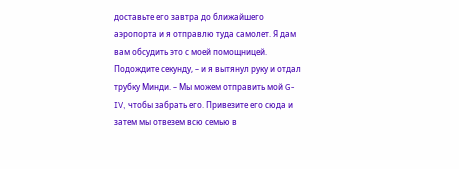доставьте его завтра до ближайшего аэропорта и я отправлю туда самолет. Я дам вам обсудить это с моей помощницей. Подождите секунду, – и я вытянул руку и отдал трубку Минди. – Мы можем отправить мой G-IV, чтобы забрать его. Привезите его сюда и затем мы отвезем всю семью в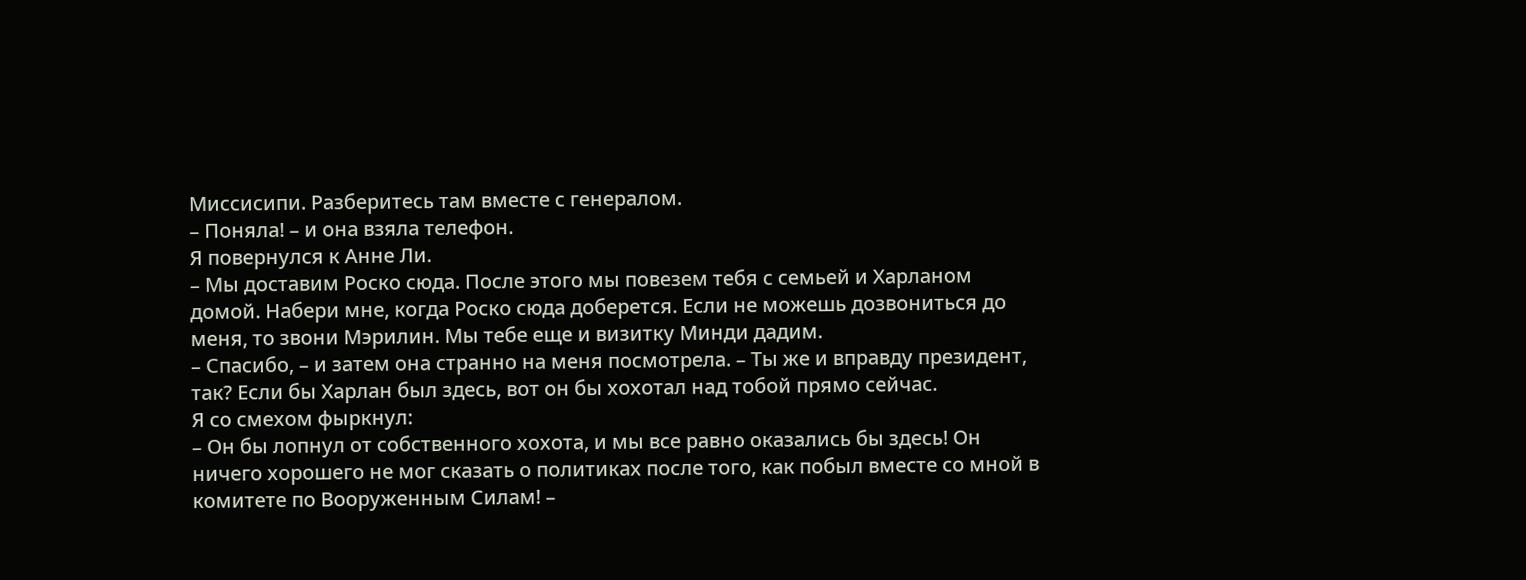Миссисипи. Разберитесь там вместе с генералом.
– Поняла! – и она взяла телефон.
Я повернулся к Анне Ли.
– Мы доставим Роско сюда. После этого мы повезем тебя с семьей и Харланом домой. Набери мне, когда Роско сюда доберется. Если не можешь дозвониться до меня, то звони Мэрилин. Мы тебе еще и визитку Минди дадим.
– Спасибо, – и затем она странно на меня посмотрела. – Ты же и вправду президент, так? Если бы Харлан был здесь, вот он бы хохотал над тобой прямо сейчас.
Я со смехом фыркнул:
– Он бы лопнул от собственного хохота, и мы все равно оказались бы здесь! Он ничего хорошего не мог сказать о политиках после того, как побыл вместе со мной в комитете по Вооруженным Силам! –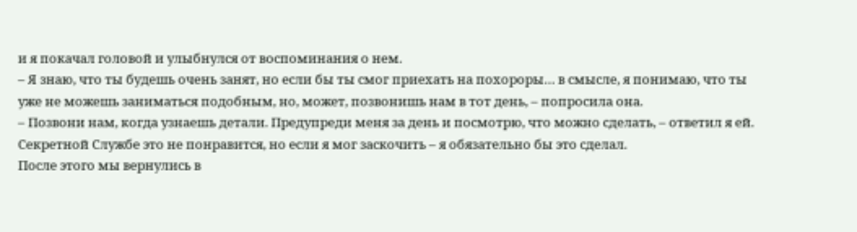и я покачал головой и улыбнулся от воспоминания о нем.
– Я знаю, что ты будешь очень занят, но если бы ты смог приехать на похороры… в смысле, я понимаю, что ты уже не можешь заниматься подобным, но, может, позвонишь нам в тот день, – попросила она.
– Позвони нам, когда узнаешь детали. Предупреди меня за день и посмотрю, что можно сделать, – ответил я ей. Секретной Службе это не понравится, но если я мог заскочить – я обязательно бы это сделал.
После этого мы вернулись в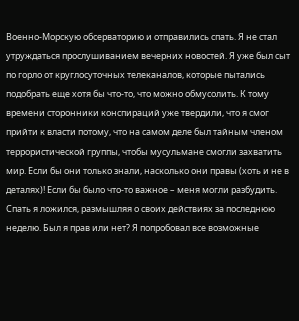Военно-Морскую обсерваторию и отправились спать. Я не стал утруждаться прослушиванием вечерних новостей. Я уже был сыт по горло от круглосуточных телеканалов, которые пытались подобрать еще хотя бы что-то, что можно обмусолить. К тому времени сторонники конспираций уже твердили, что я смог прийти к власти потому, что на самом деле был тайным членом террористической группы, чтобы мусульмане смогли захватить мир. Если бы они только знали, насколько они правы (хоть и не в деталях)! Если бы было что-то важное – меня могли разбудить. Спать я ложился, размышляя о своих действиях за последнюю неделю. Был я прав или нет? Я попробовал все возможные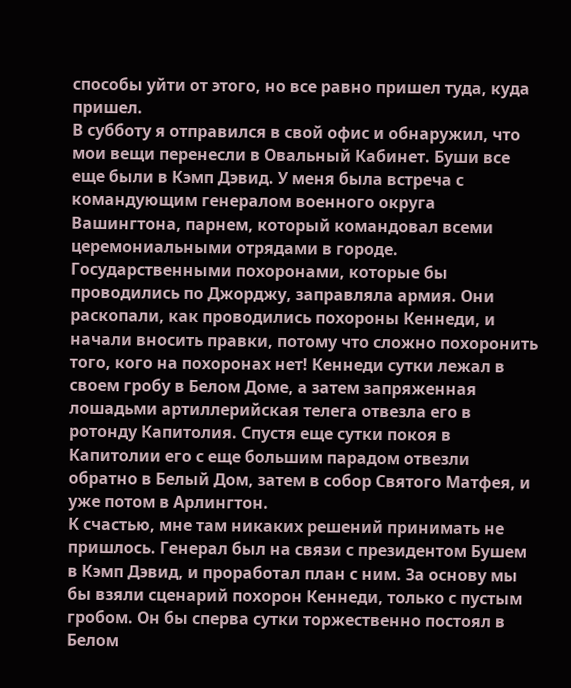способы уйти от этого, но все равно пришел туда, куда пришел.
В субботу я отправился в свой офис и обнаружил, что мои вещи перенесли в Овальный Кабинет. Буши все еще были в Кэмп Дэвид. У меня была встреча с командующим генералом военного округа Вашингтона, парнем, который командовал всеми церемониальными отрядами в городе. Государственными похоронами, которые бы проводились по Джорджу, заправляла армия. Они раскопали, как проводились похороны Кеннеди, и начали вносить правки, потому что сложно похоронить того, кого на похоронах нет! Кеннеди сутки лежал в своем гробу в Белом Доме, а затем запряженная лошадьми артиллерийская телега отвезла его в ротонду Капитолия. Спустя еще сутки покоя в Капитолии его с еще большим парадом отвезли обратно в Белый Дом, затем в собор Святого Матфея, и уже потом в Арлингтон.
К счастью, мне там никаких решений принимать не пришлось. Генерал был на связи с президентом Бушем в Кэмп Дэвид, и проработал план с ним. За основу мы бы взяли сценарий похорон Кеннеди, только с пустым гробом. Он бы сперва сутки торжественно постоял в Белом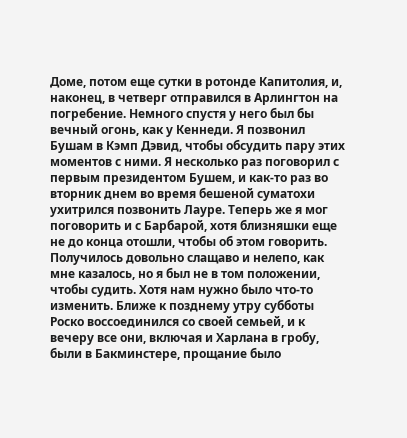Доме, потом еще сутки в ротонде Капитолия, и, наконец, в четверг отправился в Арлингтон на погребение. Немного спустя у него был бы вечный огонь, как у Кеннеди. Я позвонил Бушам в Кэмп Дэвид, чтобы обсудить пару этих моментов с ними. Я несколько раз поговорил с первым президентом Бушем, и как-то раз во вторник днем во время бешеной суматохи ухитрился позвонить Лауре. Теперь же я мог поговорить и с Барбарой, хотя близняшки еще не до конца отошли, чтобы об этом говорить.
Получилось довольно слащаво и нелепо, как мне казалось, но я был не в том положении, чтобы судить. Хотя нам нужно было что-то изменить. Ближе к позднему утру субботы Роско воссоединился со своей семьей, и к вечеру все они, включая и Харлана в гробу, были в Бакминстере, прощание было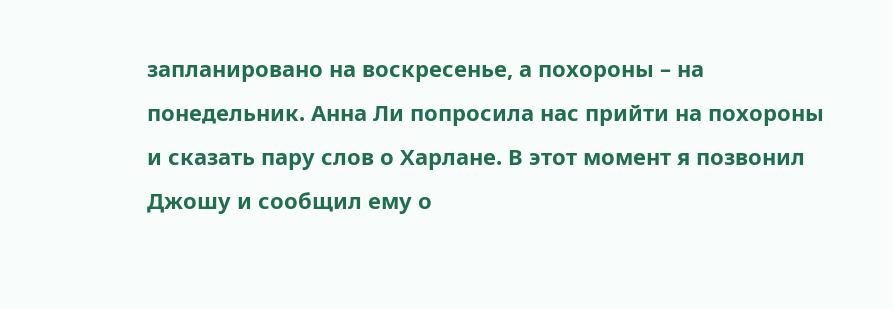запланировано на воскресенье, а похороны – на понедельник. Анна Ли попросила нас прийти на похороны и сказать пару слов о Харлане. В этот момент я позвонил Джошу и сообщил ему о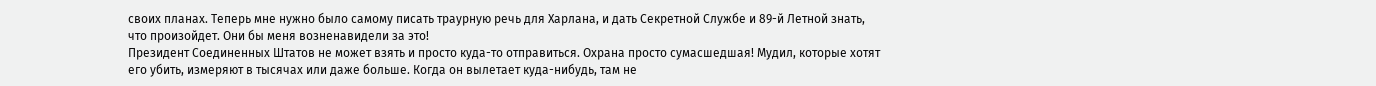своих планах. Теперь мне нужно было самому писать траурную речь для Харлана, и дать Секретной Службе и 89-й Летной знать, что произойдет. Они бы меня возненавидели за это!
Президент Соединенных Штатов не может взять и просто куда-то отправиться. Охрана просто сумасшедшая! Мудил, которые хотят его убить, измеряют в тысячах или даже больше. Когда он вылетает куда-нибудь, там не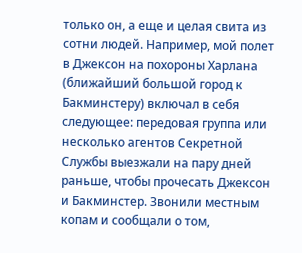только он, а еще и целая свита из сотни людей. Например, мой полет в Джексон на похороны Харлана (ближайший большой город к Бакминстеру) включал в себя следующее: передовая группа или несколько агентов Секретной Службы выезжали на пару дней раньше, чтобы прочесать Джексон и Бакминстер. Звонили местным копам и сообщали о том,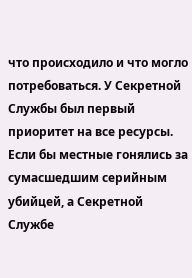что происходило и что могло потребоваться. У Секретной Службы был первый приоритет на все ресурсы. Если бы местные гонялись за сумасшедшим серийным убийцей, а Секретной Службе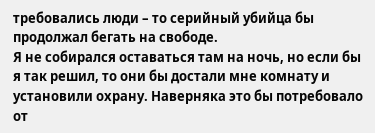требовались люди – то серийный убийца бы продолжал бегать на свободе.
Я не собирался оставаться там на ночь, но если бы я так решил, то они бы достали мне комнату и установили охрану. Наверняка это бы потребовало от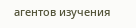агентов изучения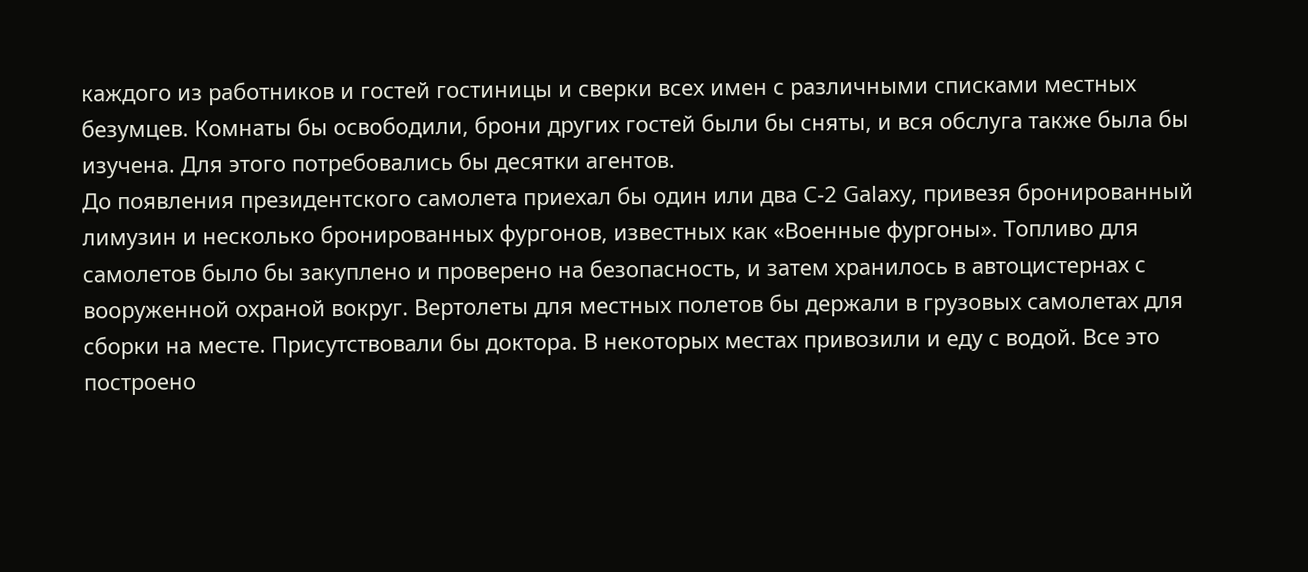каждого из работников и гостей гостиницы и сверки всех имен с различными списками местных безумцев. Комнаты бы освободили, брони других гостей были бы сняты, и вся обслуга также была бы изучена. Для этого потребовались бы десятки агентов.
До появления президентского самолета приехал бы один или два С-2 Gаlаху, привезя бронированный лимузин и несколько бронированных фургонов, известных как «Военные фургоны». Топливо для самолетов было бы закуплено и проверено на безопасность, и затем хранилось в автоцистернах с вооруженной охраной вокруг. Вертолеты для местных полетов бы держали в грузовых самолетах для сборки на месте. Присутствовали бы доктора. В некоторых местах привозили и еду с водой. Все это построено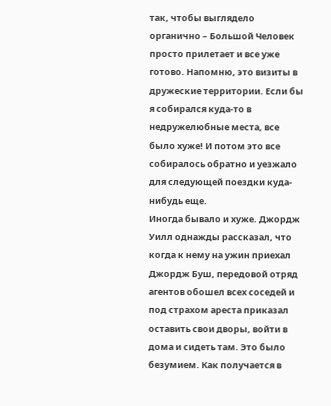так, чтобы выглядело органично – Большой Человек просто прилетает и все уже готово. Напомню, это визиты в дружеские территории. Если бы я собирался куда-то в недружелюбные места, все было хуже! И потом это все собиралось обратно и уезжало для следующей поездки куда-нибудь еще.
Иногда бывало и хуже. Джордж Уилл однажды рассказал, что когда к нему на ужин приехал Джордж Буш, передовой отряд агентов обошел всех соседей и под страхом ареста приказал оставить свои дворы, войти в дома и сидеть там. Это было безумием. Как получается в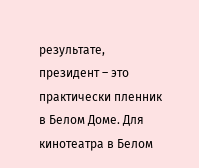результате, президент – это практически пленник в Белом Доме. Для кинотеатра в Белом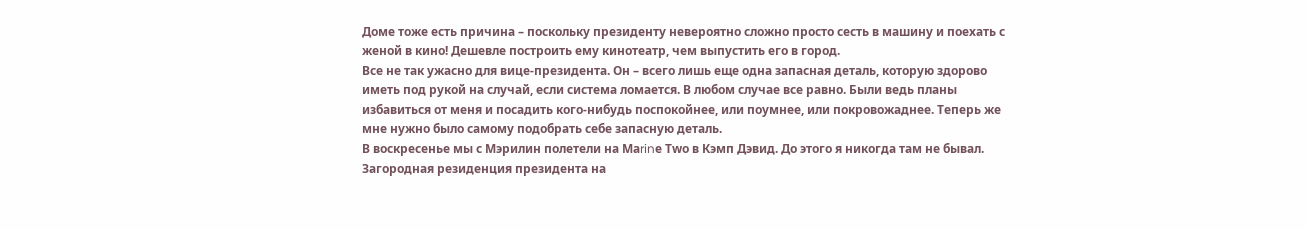Доме тоже есть причина – поскольку президенту невероятно сложно просто сесть в машину и поехать с женой в кино! Дешевле построить ему кинотеатр, чем выпустить его в город.
Все не так ужасно для вице-президента. Он – всего лишь еще одна запасная деталь, которую здорово иметь под рукой на случай, если система ломается. В любом случае все равно. Были ведь планы избавиться от меня и посадить кого-нибудь поспокойнее, или поумнее, или покровожаднее. Теперь же мне нужно было самому подобрать себе запасную деталь.
В воскресенье мы с Мэрилин полетели на Маrinе Тwо в Кэмп Дэвид. До этого я никогда там не бывал. Загородная резиденция президента на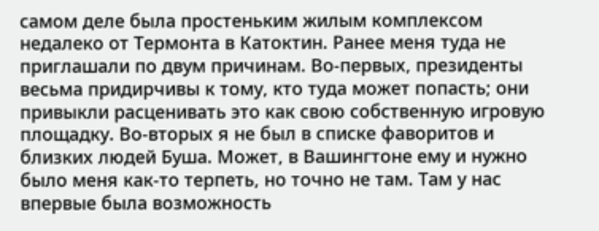самом деле была простеньким жилым комплексом недалеко от Термонта в Катоктин. Ранее меня туда не приглашали по двум причинам. Во-первых, президенты весьма придирчивы к тому, кто туда может попасть; они привыкли расценивать это как свою собственную игровую площадку. Во-вторых я не был в списке фаворитов и близких людей Буша. Может, в Вашингтоне ему и нужно было меня как-то терпеть, но точно не там. Там у нас впервые была возможность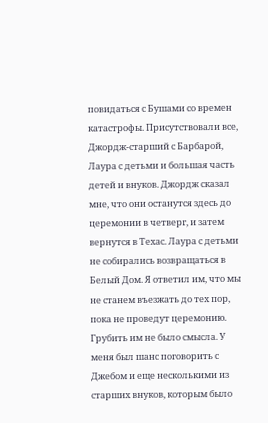повидаться с Бушами со времен катастрофы. Присутствовали все, Джордж-старший с Барбарой, Лаура с детьми и большая часть детей и внуков. Джордж сказал мне, что они останутся здесь до церемонии в четверг, и затем вернутся в Техас. Лаура с детьми не собирались возвращаться в Белый Дом. Я ответил им, что мы не станем въезжать до тех пор, пока не проведут церемонию. Грубить им не было смысла. У меня был шанс поговорить с Джебом и еще несколькими из старших внуков, которым было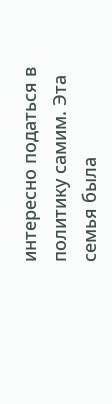интересно податься в политику самим. Эта семья была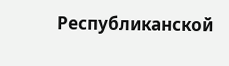Республиканской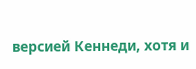версией Кеннеди, хотя и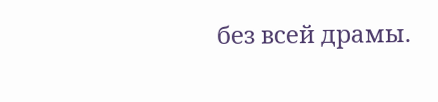без всей драмы.